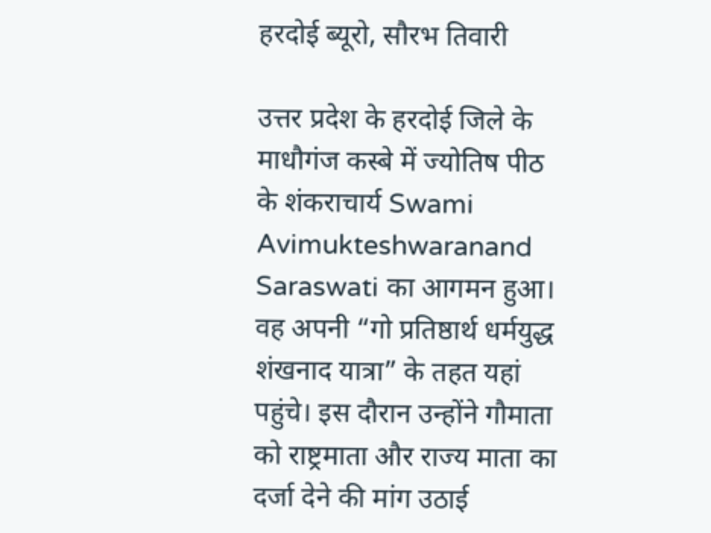हरदोई ब्यूरो, सौरभ तिवारी

उत्तर प्रदेश के हरदोई जिले के माधौगंज कस्बे में ज्योतिष पीठ के शंकराचार्य Swami Avimukteshwaranand Saraswati का आगमन हुआ। वह अपनी “गो प्रतिष्ठार्थ धर्मयुद्ध शंखनाद यात्रा” के तहत यहां पहुंचे। इस दौरान उन्होंने गौमाता को राष्ट्रमाता और राज्य माता का दर्जा देने की मांग उठाई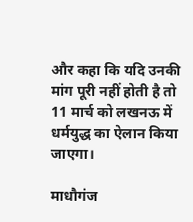और कहा कि यदि उनकी मांग पूरी नहीं होती है तो 11 मार्च को लखनऊ में धर्मयुद्ध का ऐलान किया जाएगा।

माधौगंज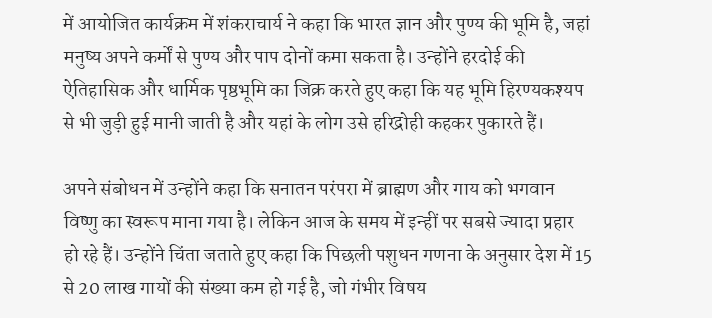में आयोजित कार्यक्रम में शंकराचार्य ने कहा कि भारत ज्ञान और पुण्य की भूमि है, जहां मनुष्य अपने कर्मों से पुण्य और पाप दोनों कमा सकता है। उन्होंने हरदोई की ऐतिहासिक और धार्मिक पृष्ठभूमि का जिक्र करते हुए कहा कि यह भूमि हिरण्यकश्यप से भी जुड़ी हुई मानी जाती है और यहां के लोग उसे हरिद्रोही कहकर पुकारते हैं।

अपने संबोधन में उन्होंने कहा कि सनातन परंपरा में ब्राह्मण और गाय को भगवान विष्णु का स्वरूप माना गया है। लेकिन आज के समय में इन्हीं पर सबसे ज्यादा प्रहार हो रहे हैं। उन्होंने चिंता जताते हुए कहा कि पिछली पशुधन गणना के अनुसार देश में 15 से 20 लाख गायों की संख्या कम हो गई है, जो गंभीर विषय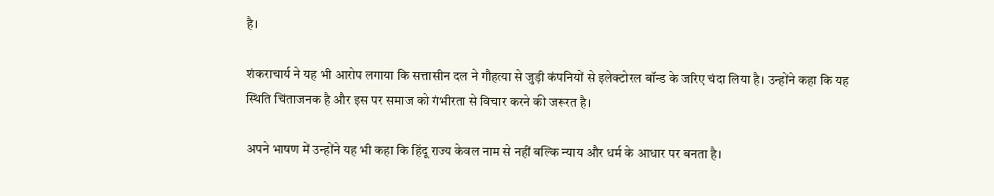है।

शंकराचार्य ने यह भी आरोप लगाया कि सत्तासीन दल ने गौहत्या से जुड़ी कंपनियों से इलेक्टोरल बॉन्ड के जरिए चंदा लिया है। उन्होंने कहा कि यह स्थिति चिंताजनक है और इस पर समाज को गंभीरता से विचार करने की जरूरत है।

अपने भाषण में उन्होंने यह भी कहा कि हिंदू राज्य केवल नाम से नहीं बल्कि न्याय और धर्म के आधार पर बनता है।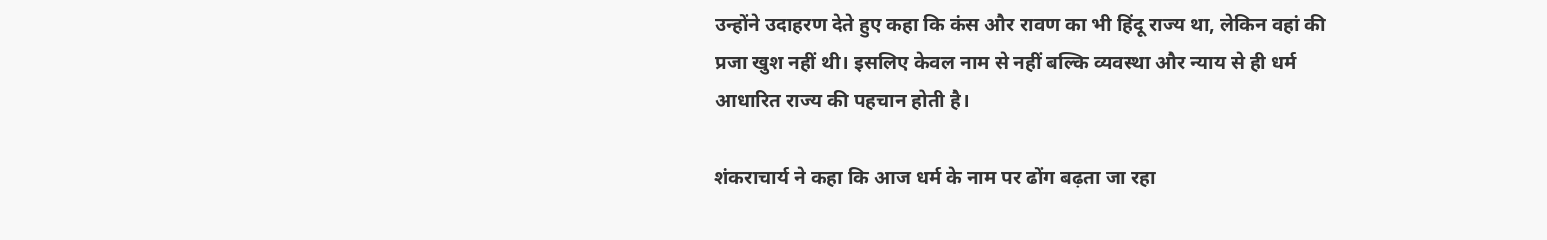उन्होंने उदाहरण देते हुए कहा कि कंस और रावण का भी हिंदू राज्य था, लेकिन वहां की प्रजा खुश नहीं थी। इसलिए केवल नाम से नहीं बल्कि व्यवस्था और न्याय से ही धर्म आधारित राज्य की पहचान होती है।

शंकराचार्य ने कहा कि आज धर्म के नाम पर ढोंग बढ़ता जा रहा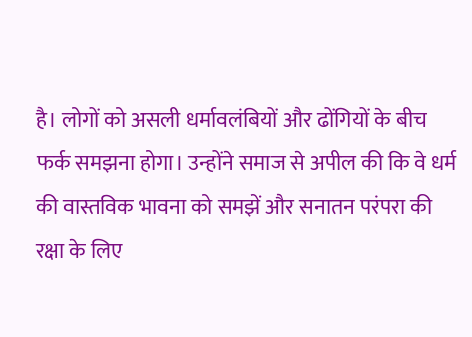है। लोगों को असली धर्मावलंबियों और ढोंगियों के बीच फर्क समझना होगा। उन्होंने समाज से अपील की कि वे धर्म की वास्तविक भावना को समझें और सनातन परंपरा की रक्षा के लिए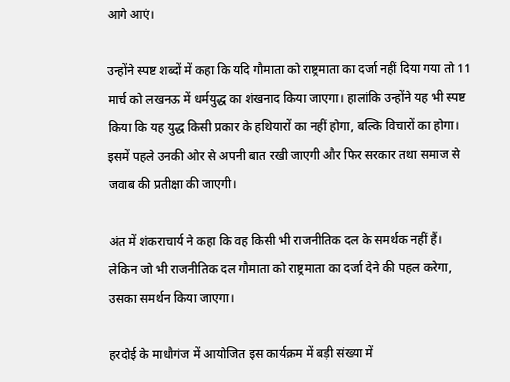आगे आएं।

उन्होंने स्पष्ट शब्दों में कहा कि यदि गौमाता को राष्ट्रमाता का दर्जा नहीं दिया गया तो 11 मार्च को लखनऊ में धर्मयुद्ध का शंखनाद किया जाएगा। हालांकि उन्होंने यह भी स्पष्ट किया कि यह युद्ध किसी प्रकार के हथियारों का नहीं होगा, बल्कि विचारों का होगा। इसमें पहले उनकी ओर से अपनी बात रखी जाएगी और फिर सरकार तथा समाज से जवाब की प्रतीक्षा की जाएगी।

अंत में शंकराचार्य ने कहा कि वह किसी भी राजनीतिक दल के समर्थक नहीं हैं। लेकिन जो भी राजनीतिक दल गौमाता को राष्ट्रमाता का दर्जा देने की पहल करेगा, उसका समर्थन किया जाएगा।

हरदोई के माधौगंज में आयोजित इस कार्यक्रम में बड़ी संख्या में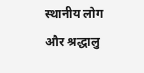स्थानीय लोग और श्रद्धालु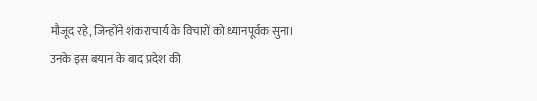मौजूद रहे, जिन्होंने शंकराचार्य के विचारों को ध्यानपूर्वक सुना। उनके इस बयान के बाद प्रदेश की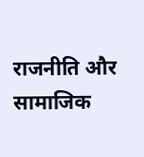राजनीति और सामाजिक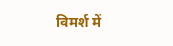विमर्श में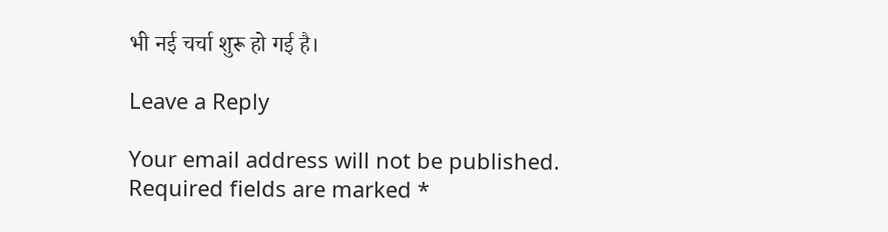भी नई चर्चा शुरू हो गई है।

Leave a Reply

Your email address will not be published. Required fields are marked *